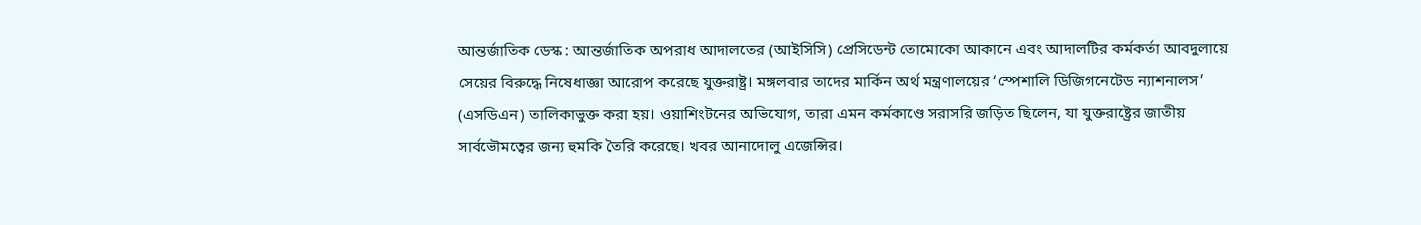আন্তর্জাতিক ডেস্ক : আন্তর্জাতিক অপরাধ আদালতের (আইসিসি) প্রেসিডেন্ট তোমোকো আকানে এবং আদালটির কর্মকর্তা আবদুলায়ে সেয়ের বিরুদ্ধে নিষেধাজ্ঞা আরোপ করেছে যুক্তরাষ্ট্র। মঙ্গলবার তাদের মার্কিন অর্থ মন্ত্রণালয়ের ‘স্পেশালি ডিজিগনেটেড ন্যাশনালস’ (এসডিএন) তালিকাভুক্ত করা হয়। ওয়াশিংটনের অভিযোগ, তারা এমন কর্মকাণ্ডে সরাসরি জড়িত ছিলেন, যা যুক্তরাষ্ট্রের জাতীয় সার্বভৌমত্বের জন্য হুমকি তৈরি করেছে। খবর আনাদোলু এজেন্সির।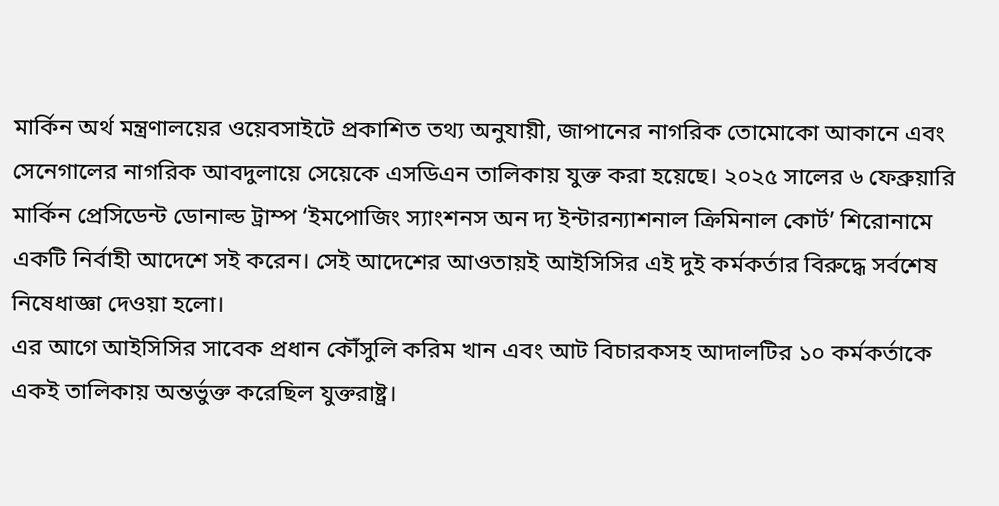মার্কিন অর্থ মন্ত্রণালয়ের ওয়েবসাইটে প্রকাশিত তথ্য অনুযায়ী, জাপানের নাগরিক তোমোকো আকানে এবং সেনেগালের নাগরিক আবদুলায়ে সেয়েকে এসডিএন তালিকায় যুক্ত করা হয়েছে। ২০২৫ সালের ৬ ফেব্রুয়ারি মার্কিন প্রেসিডেন্ট ডোনাল্ড ট্রাম্প ‘ইমপোজিং স্যাংশনস অন দ্য ইন্টারন্যাশনাল ক্রিমিনাল কোর্ট’ শিরোনামে একটি নির্বাহী আদেশে সই করেন। সেই আদেশের আওতায়ই আইসিসির এই দুই কর্মকর্তার বিরুদ্ধে সর্বশেষ নিষেধাজ্ঞা দেওয়া হলো।
এর আগে আইসিসির সাবেক প্রধান কৌঁসুলি করিম খান এবং আট বিচারকসহ আদালটির ১০ কর্মকর্তাকে একই তালিকায় অন্তর্ভুক্ত করেছিল যুক্তরাষ্ট্র।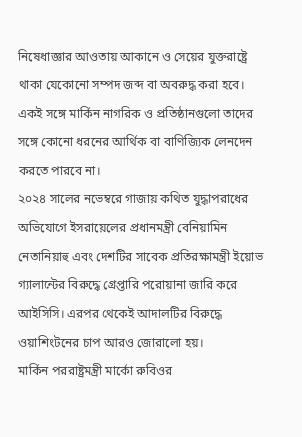নিষেধাজ্ঞার আওতায় আকানে ও সেয়ের যুক্তরাষ্ট্রে থাকা যেকোনো সম্পদ জব্দ বা অবরুদ্ধ করা হবে। একই সঙ্গে মার্কিন নাগরিক ও প্রতিষ্ঠানগুলো তাদের সঙ্গে কোনো ধরনের আর্থিক বা বাণিজ্যিক লেনদেন করতে পারবে না।
২০২৪ সালের নভেম্বরে গাজায় কথিত যুদ্ধাপরাধের অভিযোগে ইসরায়েলের প্রধানমন্ত্রী বেনিয়ামিন নেতানিয়াহু এবং দেশটির সাবেক প্রতিরক্ষামন্ত্রী ইয়োভ গ্যালান্টের বিরুদ্ধে গ্রেপ্তারি পরোয়ানা জারি করে আইসিসি। এরপর থেকেই আদালটির বিরুদ্ধে ওয়াশিংটনের চাপ আরও জোরালো হয়।
মার্কিন পররাষ্ট্রমন্ত্রী মার্কো রুবিওর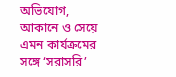অভিযোগ, আকানে ও সেয়ে এমন কার্যক্রমের সঙ্গে ‘সরাসরি’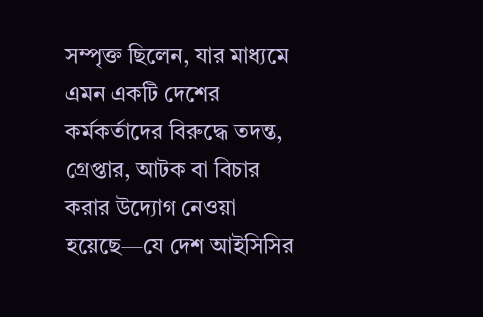সম্পৃক্ত ছিলেন, যার মাধ্যমে এমন একটি দেশের কর্মকর্তাদের বিরুদ্ধে তদন্ত, গ্রেপ্তার, আটক বা বিচার করার উদ্যোগ নেওয়া হয়েছে—যে দেশ আইসিসির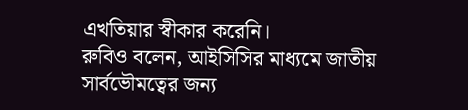এখতিয়ার স্বীকার করেনি।
রুবিও বলেন, আইসিসির মাধ্যমে জাতীয় সার্বভৌমত্বের জন্য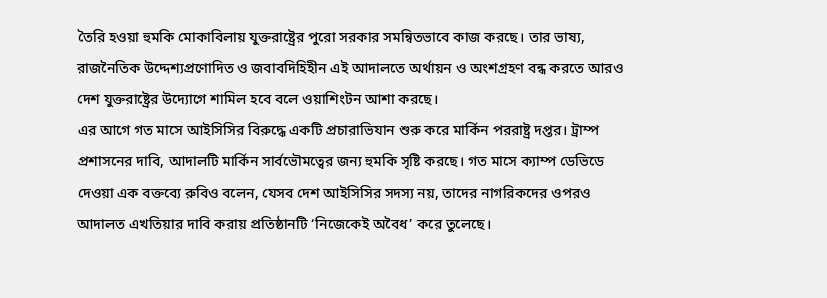তৈরি হওয়া হুমকি মোকাবিলায় যুক্তরাষ্ট্রের পুরো সরকার সমন্বিতভাবে কাজ করছে। তার ভাষ্য, রাজনৈতিক উদ্দেশ্যপ্রণোদিত ও জবাবদিহিহীন এই আদালতে অর্থায়ন ও অংশগ্রহণ বন্ধ করতে আরও দেশ যুক্তরাষ্ট্রের উদ্যোগে শামিল হবে বলে ওয়াশিংটন আশা করছে।
এর আগে গত মাসে আইসিসির বিরুদ্ধে একটি প্রচারাভিযান শুরু করে মার্কিন পররাষ্ট্র দপ্তর। ট্রাম্প প্রশাসনের দাবি, আদালটি মার্কিন সার্বভৌমত্বের জন্য হুমকি সৃষ্টি করছে। গত মাসে ক্যাম্প ডেভিডে দেওয়া এক বক্তব্যে রুবিও বলেন, যেসব দেশ আইসিসির সদস্য নয়, তাদের নাগরিকদের ওপরও আদালত এখতিয়ার দাবি করায় প্রতিষ্ঠানটি ‘নিজেকেই অবৈধ’ করে তুলেছে।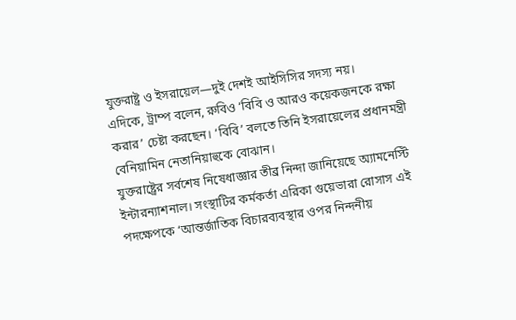যুক্তরাষ্ট্র ও ইসরায়েল—দুই দেশই আইসিসির সদস্য নয়।
এদিকে, ট্রাম্প বলেন, রুবিও ‘বিবি ও আরও কয়েকজনকে রক্ষা করার’ চেষ্টা করছেন। ‘বিবি’ বলতে তিনি ইসরায়েলের প্রধানমন্ত্রী বেনিয়ামিন নেতানিয়াহুকে বোঝান।
যুক্তরাষ্ট্রের সর্বশেষ নিষেধাজ্ঞার তীব্র নিন্দা জানিয়েছে অ্যামনেস্টি ইন্টারন্যাশনাল। সংস্থাটির কর্মকর্তা এরিকা গুয়েভারা রোসাস এই পদক্ষেপকে ‘আন্তর্জাতিক বিচারব্যবস্থার ওপর নিন্দনীয়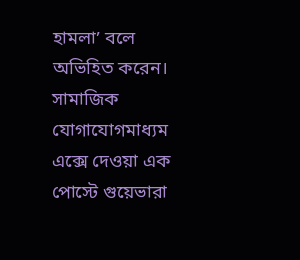হামলা’ বলে অভিহিত করেন।
সামাজিক যোগাযোগমাধ্যম এক্সে দেওয়া এক পোস্টে গুয়েভারা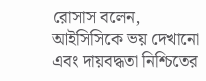রোসাস বলেন, আইসিসিকে ভয় দেখানো এবং দায়বদ্ধতা নিশ্চিতের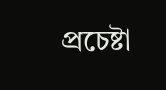প্রচেষ্টা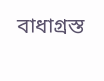বাধাগ্রস্ত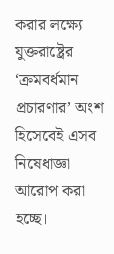করার লক্ষ্যে যুক্তরাষ্ট্রের ‘ক্রমবর্ধমান প্রচারণার’ অংশ হিসেবেই এসব নিষেধাজ্ঞা আরোপ করা হচ্ছে।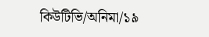কিউটিভি/অনিমা/১৯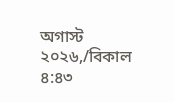অগাস্ট ২০২৬,/বিকাল ৪:৪৩